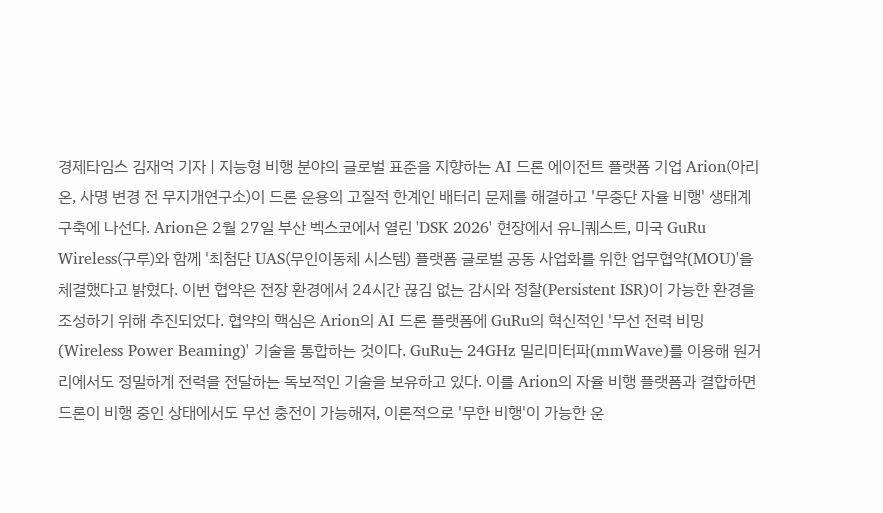경제타임스 김재억 기자 | 지능형 비행 분야의 글로벌 표준을 지향하는 AI 드론 에이전트 플랫폼 기업 Arion(아리온, 사명 변경 전 무지개연구소)이 드론 운용의 고질적 한계인 배터리 문제를 해결하고 '무중단 자율 비행' 생태계 구축에 나선다. Arion은 2월 27일 부산 벡스코에서 열린 'DSK 2026' 현장에서 유니퀘스트, 미국 GuRu Wireless(구루)와 함께 '최첨단 UAS(무인이동체 시스템) 플랫폼 글로벌 공동 사업화를 위한 업무협약(MOU)'을 체결했다고 밝혔다. 이번 협약은 전장 환경에서 24시간 끊김 없는 감시와 정찰(Persistent ISR)이 가능한 환경을 조성하기 위해 추진되었다. 협약의 핵심은 Arion의 AI 드론 플랫폼에 GuRu의 혁신적인 '무선 전력 비밍(Wireless Power Beaming)' 기술을 통합하는 것이다. GuRu는 24GHz 밀리미터파(mmWave)를 이용해 원거리에서도 정밀하게 전력을 전달하는 독보적인 기술을 보유하고 있다. 이를 Arion의 자율 비행 플랫폼과 결합하면 드론이 비행 중인 상태에서도 무선 충전이 가능해져, 이론적으로 '무한 비행'이 가능한 운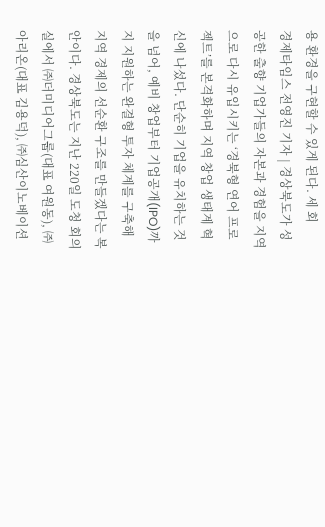용 환경을 구현할 수 있게 된다. 세 회
경제타임스 전영진 기자 | 경상북도가 성공한 출향 기업가들의 자본과 경험을 지역으로 다시 유입시키는 ‘경북형 연어 프로젝트’를 본격화하며 지역 창업 생태계 혁신에 나섰다. 단순히 기업을 유치하는 것을 넘어, 예비 창업부터 기업공개(IPO)까지 지원하는 완결형 투자 체계를 구축해 지역 경제의 선순환 구조를 만들겠다는 복안이다. 경상북도는 지난 220일 도청 회의실에서 ㈜더미디어그룹(대표 여원동), ㈜아리온(대표 김용덕), ㈜심산이노베이션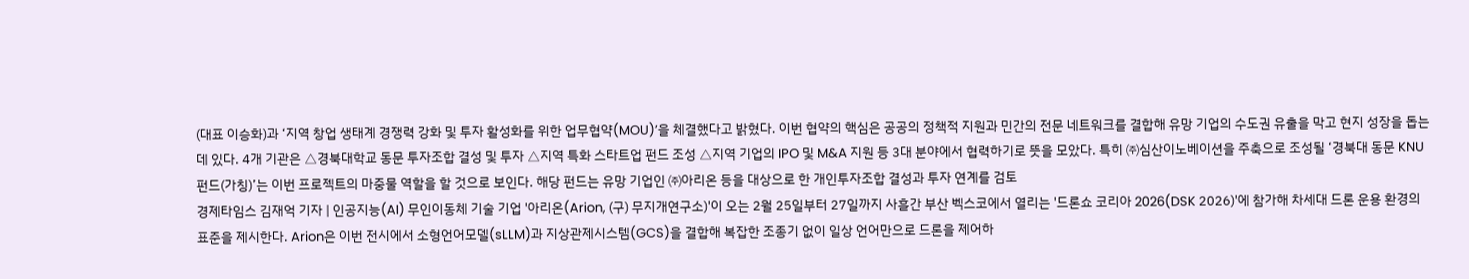(대표 이승화)과 ‘지역 창업 생태계 경쟁력 강화 및 투자 활성화를 위한 업무협약(MOU)’을 체결했다고 밝혔다. 이번 협약의 핵심은 공공의 정책적 지원과 민간의 전문 네트워크를 결합해 유망 기업의 수도권 유출을 막고 현지 성장을 돕는 데 있다. 4개 기관은 △경북대학교 동문 투자조합 결성 및 투자 △지역 특화 스타트업 펀드 조성 △지역 기업의 IPO 및 M&A 지원 등 3대 분야에서 협력하기로 뜻을 모았다. 특히 ㈜심산이노베이션을 주축으로 조성될 ‘경북대 동문 KNU 펀드(가칭)’는 이번 프로젝트의 마중물 역할을 할 것으로 보인다. 해당 펀드는 유망 기업인 ㈜아리온 등을 대상으로 한 개인투자조합 결성과 투자 연계를 검토
경제타임스 김재억 기자 | 인공지능(AI) 무인이동체 기술 기업 '아리온(Arion, (구) 무지개연구소)'이 오는 2월 25일부터 27일까지 사흘간 부산 벡스코에서 열리는 '드론쇼 코리아 2026(DSK 2026)'에 참가해 차세대 드론 운용 환경의 표준을 제시한다. Arion은 이번 전시에서 소형언어모델(sLLM)과 지상관제시스템(GCS)을 결합해 복잡한 조종기 없이 일상 언어만으로 드론을 제어하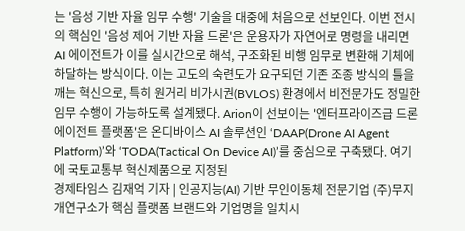는 '음성 기반 자율 임무 수행' 기술을 대중에 처음으로 선보인다. 이번 전시의 핵심인 '음성 제어 기반 자율 드론'은 운용자가 자연어로 명령을 내리면 AI 에이전트가 이를 실시간으로 해석, 구조화된 비행 임무로 변환해 기체에 하달하는 방식이다. 이는 고도의 숙련도가 요구되던 기존 조종 방식의 틀을 깨는 혁신으로, 특히 원거리 비가시권(BVLOS) 환경에서 비전문가도 정밀한 임무 수행이 가능하도록 설계됐다. Arion이 선보이는 '엔터프라이즈급 드론 에이전트 플랫폼'은 온디바이스 AI 솔루션인 ‘DAAP(Drone AI Agent Platform)’와 ‘TODA(Tactical On Device AI)’를 중심으로 구축됐다. 여기에 국토교통부 혁신제품으로 지정된
경제타임스 김재억 기자 | 인공지능(AI) 기반 무인이동체 전문기업 (주)무지개연구소가 핵심 플랫폼 브랜드와 기업명을 일치시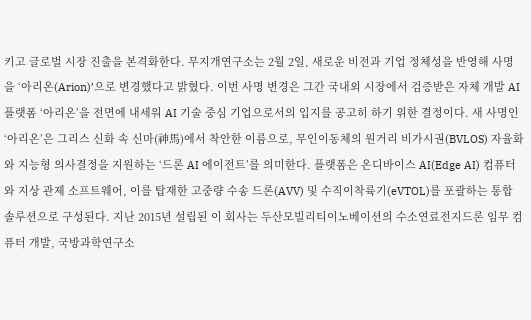키고 글로벌 시장 진출을 본격화한다. 무지개연구소는 2월 2일, 새로운 비전과 기업 정체성을 반영해 사명을 ‘아리온(Arion)’으로 변경했다고 밝혔다. 이번 사명 변경은 그간 국내외 시장에서 검증받은 자체 개발 AI 플랫폼 ‘아리온’을 전면에 내세워 AI 기술 중심 기업으로서의 입지를 공고히 하기 위한 결정이다. 새 사명인 ‘아리온’은 그리스 신화 속 신마(神馬)에서 착안한 이름으로, 무인이동체의 원거리 비가시권(BVLOS) 자율화와 지능형 의사결정을 지원하는 ‘드론 AI 에이전트’를 의미한다. 플랫폼은 온디바이스 AI(Edge AI) 컴퓨터와 지상 관제 소프트웨어, 이를 탑재한 고중량 수송 드론(AVV) 및 수직이착륙기(eVTOL)를 포괄하는 통합 솔루션으로 구성된다. 지난 2015년 설립된 이 회사는 두산모빌리티이노베이션의 수소연료전지드론 임무 컴퓨터 개발, 국방과학연구소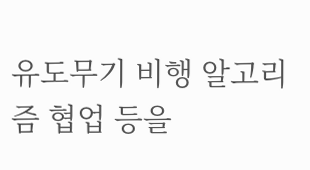유도무기 비행 알고리즘 협업 등을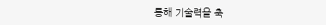통해 기술력을 축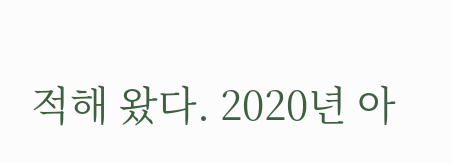적해 왔다. 2020년 아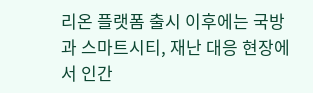리온 플랫폼 출시 이후에는 국방과 스마트시티, 재난 대응 현장에서 인간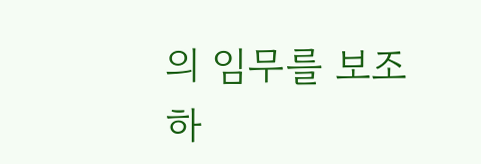의 임무를 보조하